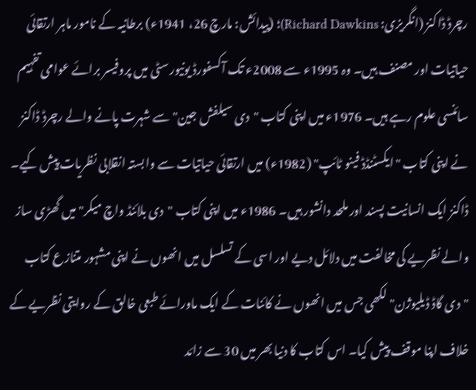رچرڈ ڈاکنز (انگریزی: Richard Dawkins)؛ (پیدائش: مارچ 26، 1941ء) برطانیہ کے نامور ماہر ارتقائی حیاتیات اور مصنف ہیں۔ وہ 1995ء سے 2008ء تک آکسفورڈ یونیورسٹی میں پروفیسر برائے عوامی تفہیم سائنسی علوم رہے ہیں۔ 1976ء میں اپنی کتاب "دی سیلفش جین" سے شہرت پانے والے رچرڈ ڈاکنز نے اپنی کتاب "ایکسٹنڈڈ فینو ٹائپ" (1982ء) میں ارتقائی حیاتیات سے وابستہ انقلابی نظریات پیش کیے۔ ڈاکنز ایک انسانیت پسند اور ملحد دانشور ہیں۔ 1986ء میں اپنی کتاب "دی بلائنڈ واچ میکر" میں گھڑی ساز والے نظریے کی مخالفت میں دلائل دیے اور اسی کے تسلسل میں انھوں نے اپنی مشہور متنازع کتاب "دی گاڈ ڈیلیوژن" لکھی جس میں انھوں نے کائنات کے ایک ماورائے طبعی خالق کے روایتی نظریے کے خلاف اپنا موقف پیش کیا۔ اس کتاب کا دنیا بھر میں 30 سے زائد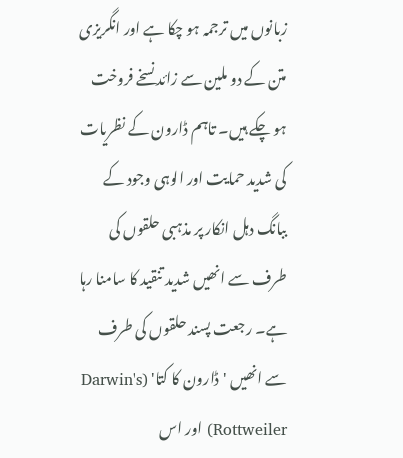زبانوں میں ترجمہ ہو چکا ہے اور انگریزی متن کے دو ملین سے زائد نسخے فروخت ہو چکے ہیں۔ تاہم ڈارون کے نظریات کی شدید حمایت اور الوہی وجود کے ببانگ دہل انکار پر مذہبی حلقوں کی طرف سے انھیں شدید تنقید کا سامنا رہا ہے۔ رجعت پسند حلقوں کی طرف سے انھیں 'ڈارون کا کتا' (Darwin's Rottweiler) اور اس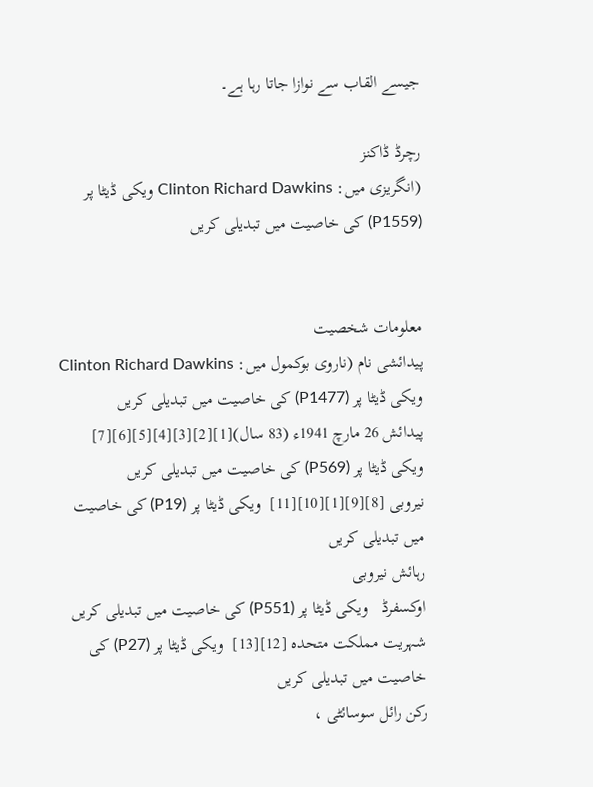جیسے القاب سے نوازا جاتا رہا ہے۔

رچرڈ ڈاکنز
(انگریزی میں: Clinton Richard Dawkins ویکی ڈیٹا پر (P1559) کی خاصیت میں تبدیلی کریں


معلومات شخصیت
پیدائشی نام (ناروی بوکمول میں: Clinton Richard Dawkins ویکی ڈیٹا پر (P1477) کی خاصیت میں تبدیلی کریں
پیدائش 26 مارچ 1941ء (83 سال)[1][2][3][4][5][6][7]  ویکی ڈیٹا پر (P569) کی خاصیت میں تبدیلی کریں
نیروبی [8][9][1][10][11]  ویکی ڈیٹا پر (P19) کی خاصیت میں تبدیلی کریں
رہائش نیروبی
اوکسفرڈ   ویکی ڈیٹا پر (P551) کی خاصیت میں تبدیلی کریں
شہریت مملکت متحدہ [12][13]  ویکی ڈیٹا پر (P27) کی خاصیت میں تبدیلی کریں
رکن رائل سوسائٹی ،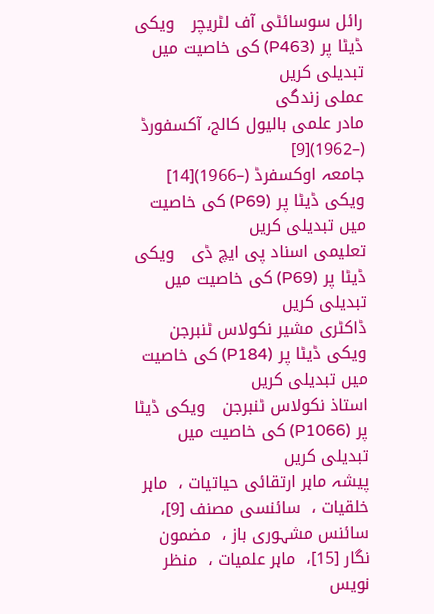رائل سوسائٹی آف لٹریچر   ویکی ڈیٹا پر (P463) کی خاصیت میں تبدیلی کریں
عملی زندگی
مادر علمی بالیول کالج، آکسفورڈ (–1962)[9]
جامعہ اوکسفرڈ (–1966)[14]  ویکی ڈیٹا پر (P69) کی خاصیت میں تبدیلی کریں
تعلیمی اسناد پی ایچ ڈی   ویکی ڈیٹا پر (P69) کی خاصیت میں تبدیلی کریں
ڈاکٹری مشیر نکولاس ٹنبرجن   ویکی ڈیٹا پر (P184) کی خاصیت میں تبدیلی کریں
استاذ نکولاس ٹنبرجن   ویکی ڈیٹا پر (P1066) کی خاصیت میں تبدیلی کریں
پیشہ ماہر ارتقائی حیاتیات ،  ماہر خلقیات ،  سائنسی مصنف [9]،  سائنس مشہوری باز ،  مضمون نگار [15]،  ماہر علمیات ،  منظر نویس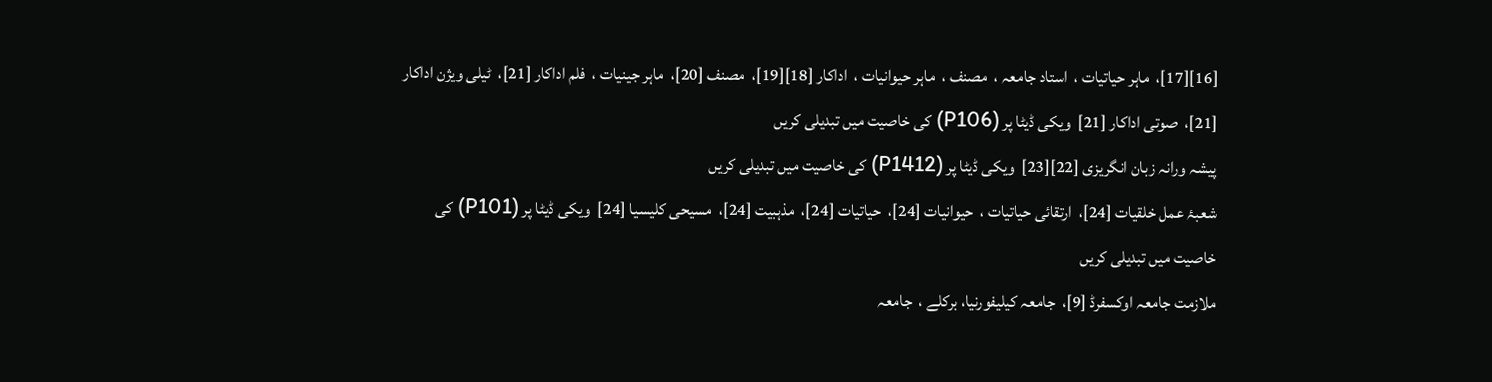[16][17]،  ماہر حیاتیات ،  استاد جامعہ ،  مصنف ،  ماہر حیوانیات ،  اداکار [18][19]،  مصنف [20]،  ماہر جینیات ،  فلم اداکار [21]،  ٹیلی ویژن اداکار [21]،  صوتی اداکار [21]  ویکی ڈیٹا پر (P106) کی خاصیت میں تبدیلی کریں
پیشہ ورانہ زبان انگریزی [22][23]  ویکی ڈیٹا پر (P1412) کی خاصیت میں تبدیلی کریں
شعبۂ عمل خلقیات [24]،  ارتقائی حیاتیات ،  حیوانیات [24]،  حیاتیات [24]،  مذہبیت [24]،  مسیحی کلیسیا [24]  ویکی ڈیٹا پر (P101) کی خاصیت میں تبدیلی کریں
ملازمت جامعہ اوکسفرڈ [9]،  جامعہ کیلیفورنیا، برکلے ،  جامعہ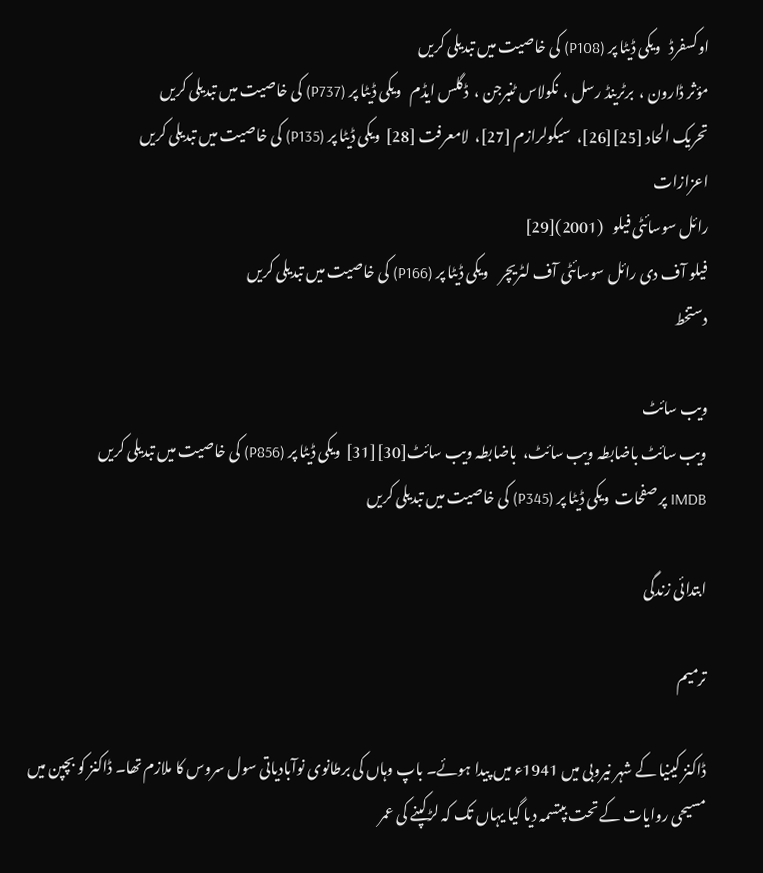اوکسفرڈ   ویکی ڈیٹا پر (P108) کی خاصیت میں تبدیلی کریں
مؤثر ڈارون ،  برٹرینڈ رسل ،  نکولاس ٹنبرجن ،  ڈگلس ایڈم   ویکی ڈیٹا پر (P737) کی خاصیت میں تبدیلی کریں
تحریک الحاد [25][26]،  سیکولرازم [27]،  لامعرفت [28]  ویکی ڈیٹا پر (P135) کی خاصیت میں تبدیلی کریں
اعزازات
رائل سوسائٹی فیلو   (2001)[29]
فیلو آف دی رائل سوسائٹی آف لٹریچر    ویکی ڈیٹا پر (P166) کی خاصیت میں تبدیلی کریں
دستخط

ویب سائٹ
ویب سائٹ باضابطہ ویب سائٹ،  باضابطہ ویب سائٹ[30][31]  ویکی ڈیٹا پر (P856) کی خاصیت میں تبدیلی کریں
IMDB پر صفحات  ویکی ڈیٹا پر (P345) کی خاصیت میں تبدیلی کریں

ابتدائی زندگی

ترمیم

ڈاکنز کینیا کے شہر نیروبی میں 1941ء میں پیدا ہوئے۔ باپ وہاں کی برطانوی نوآبادیاتی سول سروس کا ملازم تھا۔ ڈاکنز کو بچپن میں مسیحی روایات کے تحت بپتسمہ دیا گیا یہاں تک کہ لڑکپنے کی عمر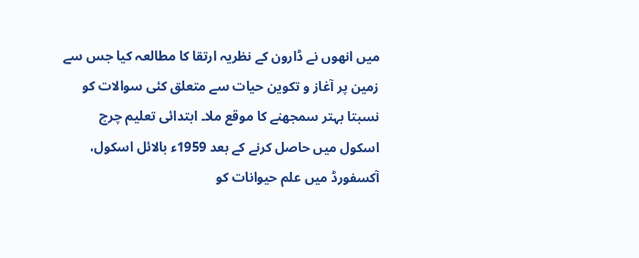میں انھوں نے ڈارون کے نظریہ ارتقا کا مطالعہ کیا جس سے زمین پر آغاز و تکوین حیات سے متعلق کئی سوالات کو نسبتا بہتر سمجھنے کا موقع ملا۔ ابتدائی تعلیم چرچ اسکول میں حاصل کرنے کے بعد 1959ء بالائل اسکول، آکسفورڈ میں علم حیوانات کو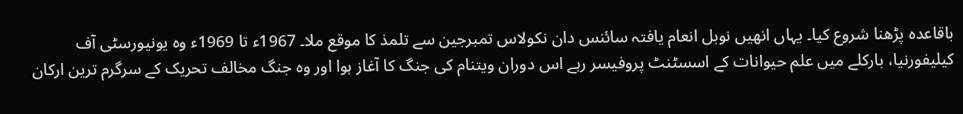باقاعدہ پڑھنا شروع کیا۔ یہاں انھیں نوبل انعام یافتہ سائنس دان نکولاس تمبرجین سے تلمذ کا موقع ملا۔ 1967ء تا 1969ء وہ یونیورسٹی آف کیلیفورنیا، بارکلے میں علم حیوانات کے اسسٹنٹ پروفیسر رہے اس دوران ویتنام کی جنگ کا آغاز ہوا اور وہ جنگ مخالف تحریک کے سرگرم ترین ارکان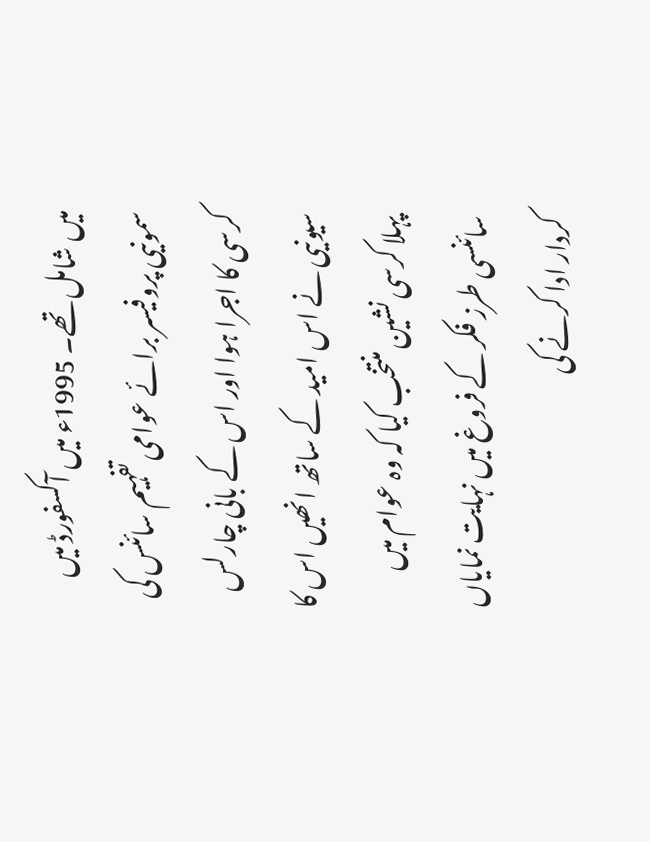میں شامل تھے۔ 1995ء میں آکسفورڈ میں سمونیی پروفیسر برائے عوامی تفہیم سائنس کی کرسی کا اجرا ہوا اور اس کے بانی چارلس سیونیی نے اس امید کے ساتھ انھیں اس کا پہلا کرسی نشین منتخب کیا کہ وہ عوام میں سائنسی طرز فکر کے فروغ میں نہایت نمایاں کردار ادا کرنے کی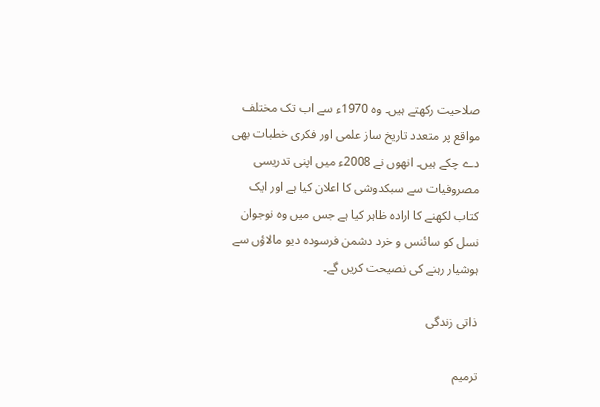صلاحیت رکھتے ہیں۔ وہ 1970ء سے اب تک مختلف مواقع پر متعدد تاریخ ساز علمی اور فکری خطبات بھی دے چکے ہیں۔ انھوں نے 2008ء میں اپنی تدریسی مصروفیات سے سبکدوشی کا اعلان کیا ہے اور ایک کتاب لکھنے کا ارادہ ظاہر کیا ہے جس میں وہ نوجوان نسل کو سائنس و خرد دشمن فرسودہ دیو مالاؤں سے ہوشیار رہنے کی نصیحت کریں گے۔

ذاتی زندگی

ترمیم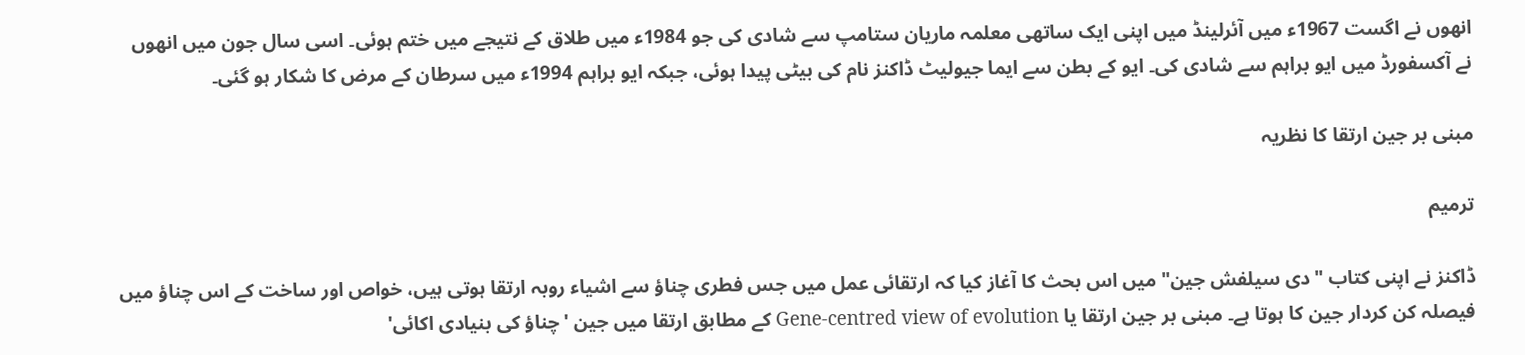انھوں نے اگست 1967ء میں آئرلینڈ میں اپنی ایک ساتھی معلمہ ماریان ستامپ سے شادی کی جو 1984ء میں طلاق کے نتیجے میں ختم ہوئی۔ اسی سال جون میں انھوں نے آکسفورڈ میں ایو براہم سے شادی کی۔ ایو کے بطن سے ایما جیولیٹ ڈاکنز نام کی بیٹی پیدا ہوئی، جبکہ ایو براہم 1994ء میں سرطان کے مرض کا شکار ہو گئی۔

مبنی بر جین ارتقا کا نظریہ

ترمیم

ڈاکنز نے اپنی کتاب "دی سیلفش جین" میں اس بحث کا آغاز کیا کہ ارتقائی عمل میں جس فطری چناؤ سے اشیاء روبہ ارتقا ہوتی ہیں، خواص اور ساخت کے اس چناؤ میں فیصلہ کن کردار جین کا ہوتا ہے۔ مبنی بر جین ارتقا یا Gene-centred view of evolution کے مطابق ارتقا میں جین 'چناؤ کی بنیادی اکائی'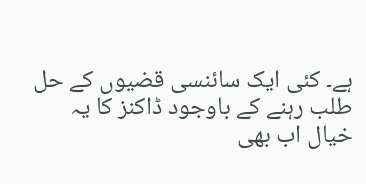ہے۔ کئی ایک سائنسی قضیوں کے حل طلب رہنے کے باوجود ڈاکنز کا یہ خیال اب بھی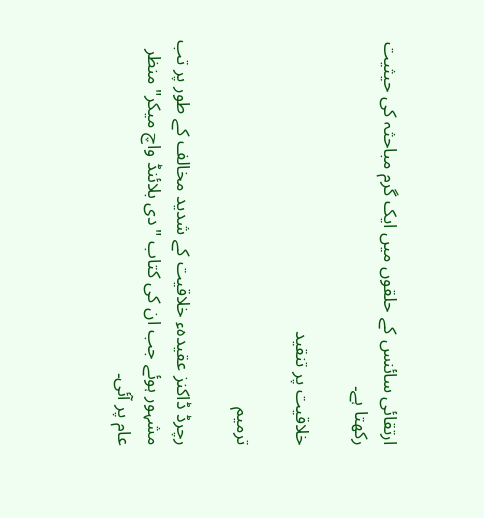ارتقائی سائنس کے حلقوں میں ایک گرم مباحثہ کی حیثیت رکھتا ہے۔

خلاقیت پر تنقید

ترمیم

رچرڈ ڈاکنز عقیدہء خلاقیت کے شدید مخالف کے طور پر تب مشہور ہوئے جب ان کی کتاب "دی بلائنڈ واچ میکر" منظر عام پر آئی۔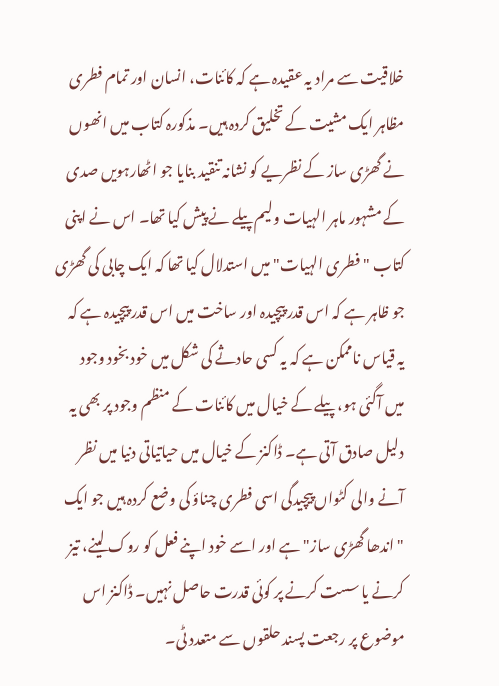خلاقیت سے مراد یہ عقیدہ ہے کہ کائنات، انسان اور تمام فطری مظاہر ایک مشیت کے تخلیق کردہ ہیں۔ مذکورہ کتاب میں انھوں نے گھڑی ساز کے نظریے کو نشانہ تنقید بنایا جو اٹھارہویں صدی کے مشہور ماہر الہیات ولیم پیلے نے پیش کیا تھا۔ اس نے اپنی کتاب "فطری الہیات" میں استدلال کیا تھا کہ ایک چابی کی گھڑی جو ظاہر ہے کہ اس قدر پیچیدہ اور ساخت میں اس قدر پیچیدہ ہے کہ یہ قیاس ناممکن ہے کہ یہ کسی حادثے کی شکل میں خود بخود وجود میں آگئی ہو، پیلے کے خیال میں کائنات کے منظم وجود پر بھی یہ دلیل صادق آتی ہے۔ ڈاکنز کے خیال میں حیاتیاتی دنیا میں نظر آنے والی کٹواں پیچیدگی اسی فطری چناؤ کی وضع کردہ ہیں جو ایک "اندھا گھڑی ساز" ہے اور اسے خود اپنے فعل کو روک لینے، تیز کرنے یا سست کرنے پر کوئی قدرت حاصل نہیں۔ ڈاکنز اس موضوع پر رجعت پسند حلقوں سے متعدد ٹی۔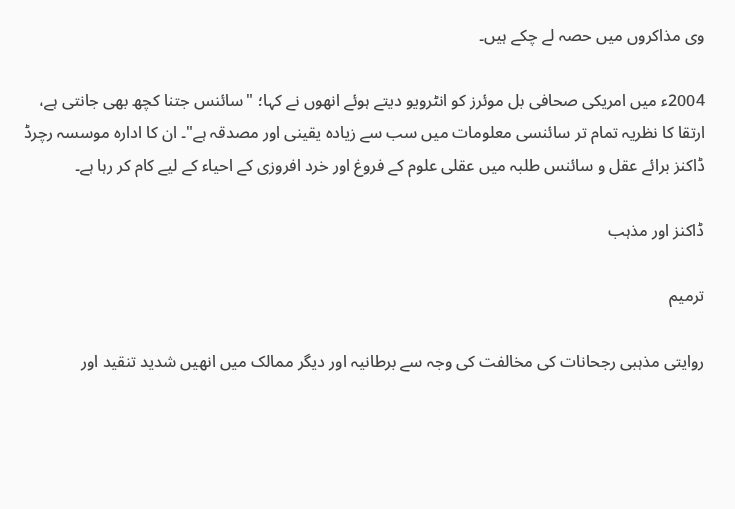وی مذاکروں میں حصہ لے چکے ہیں۔

2004ء میں امریکی صحافی بل موئرز کو انٹرویو دیتے ہوئے انھوں نے کہا؛ "سائنس جتنا کچھ بھی جانتی ہے، ارتقا کا نظریہ تمام تر سائنسی معلومات میں سب سے زیادہ یقینی اور مصدقہ ہے"۔ ان کا ادارہ موسسہ رچرڈ ڈاکنز برائے عقل و سائنس طلبہ میں عقلی علوم کے فروغ اور خرد افروزی کے احیاء کے لیے کام کر رہا ہے۔

ڈاکنز اور مذہب

ترمیم

روایتی مذہبی رجحانات کی مخالفت کی وجہ سے برطانیہ اور دیگر ممالک میں انھیں شدید تنقید اور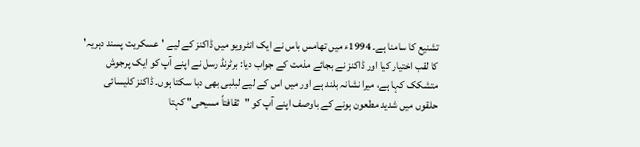تشنیع کا سامنا ہے۔ 1994ء میں تھامس باس نے ایک انٹرویو میں ڈاکنز کے لیے 'عسکریت پسند دہریہ' کا لقب اختیار کیا اور ڈاکنز نے بجائے مذمت کے جواب دیا: برٹرنڈ رسل نے اپنے آپ کو ایک پرجوش متشکک کہا ہے، میرا نشانہ بلند ہے اور میں اس کے لیے لبلبی بھی دبا سکتا ہوں۔ ڈاکنز کلیسائی حلقوں میں شدید مطعون ہونے کے باوصف اپنے آپ کو "ثقافتاً مسیحی" کہتا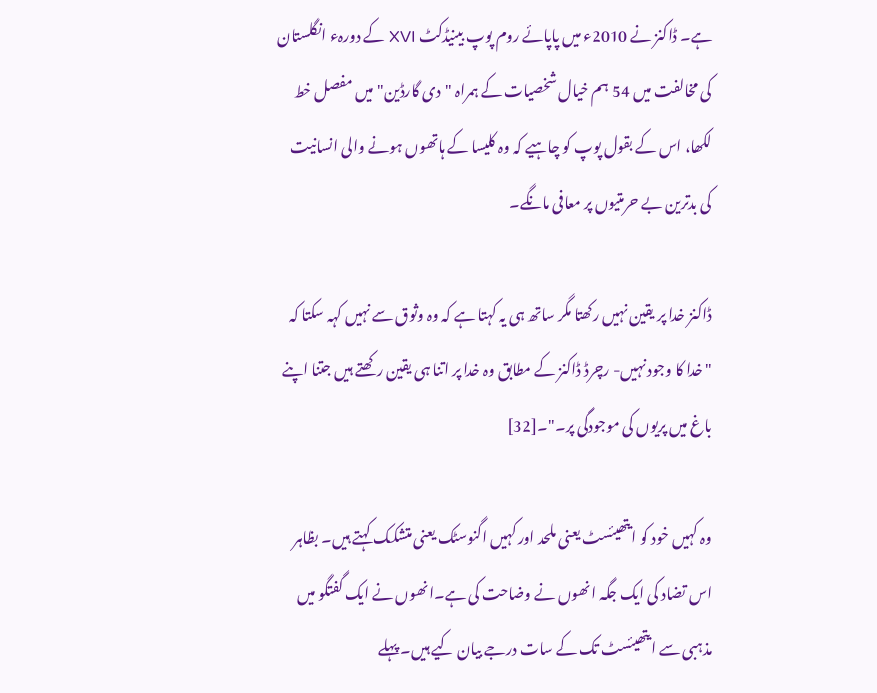ہے۔ ڈاکنز نے 2010ء میں پاپائے روم پوپ بینیڈکٹ XVI کے دورہء انگلستان کی مخالفت میں 54 ہم خیال شخصیات کے ہمراہ "دی گارڈین" میں مفصل خط لکھا، اس کے بقول پوپ کو چاہیے کہ وہ کلیسا کے ہاتھوں ہونے والی انسانیت کی بدترین بے حرمتیوں پر معافی مانگے۔

ڈاکنز خدا پر یقین نہیں رکھتا مگر ساتھ ہی یہ کہتا ہے کہ وہ وثوق سے نہیں کہہ سکتا کہ "خدا کا وجود نہیں- رچرڈ ڈاکنز کے مطابق وہ خدا پر اتنا ہی یقین رکھتے ہیں جتنا اپنے باغ میں پریوں کی موجودگی پر۔"۔[32]

وہ کہیں خود کو ایتھیئسٹ یعنی ملحد اور کہیں اگنوسٹک یعنی متشکک کہتے ہیں۔ بظاہر اس تضاد کی ایک جگہ انھوں نے وضاحت کی ہے۔انھوں نے ایک گفتگو میں مذہبی سے ایتھیئسٹ تک کے سات درجے بیان کیے ہیں۔ پہلے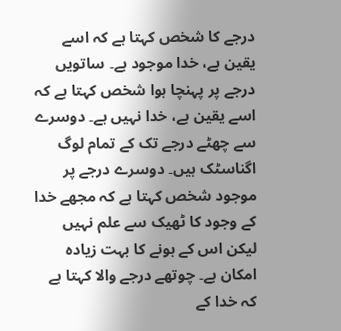درجے کا شخص کہتا ہے کہ اسے یقین ہے، خدا موجود ہے۔ ساتویں درجے پر پہنچا ہوا شخص کہتا ہے کہ اسے یقین ہے، خدا نہیں ہے۔ دوسرے سے چھٹے درجے تک کے تمام لوگ اگناسٹک ہیں۔ دوسرے درجے پر موجود شخص کہتا ہے کہ مجھے خدا کے وجود کا ٹھیک سے علم نہیں لیکن اس کے ہونے کا بہت زیادہ امکان ہے۔ چوتھے درجے والا کہتا ہے کہ خدا کے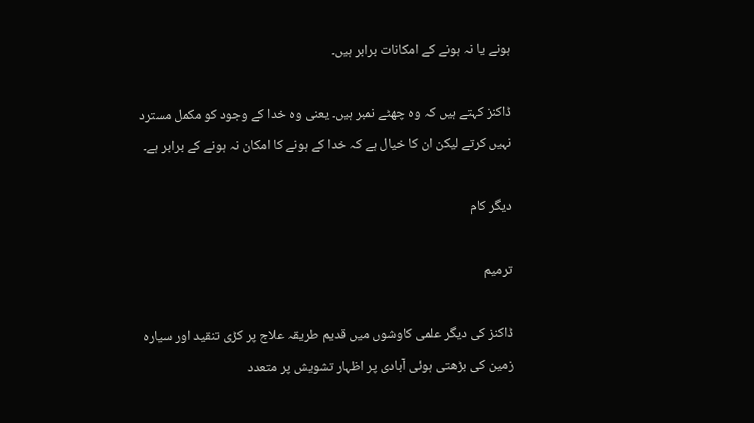ہونے یا نہ ہونے کے امکانات برابر ہیں۔

ڈاکنز کہتے ہیں کہ وہ چھٹے نمبر ہیں۔ یعنی وہ خدا کے وجود کو مکمل مسترد نہیں کرتے لیکن ان کا خیال ہے کہ خدا کے ہونے کا امکان نہ ہونے کے برابر ہے۔

دیگر کام

ترمیم

ڈاکنز کی دیگر علمی کاوشوں میں قدیم طریقہ علاج پر کڑی تنقید اور سیارہ زمین کی بڑھتی ہوئی آبادی پر اظہار تشویش پر متعدد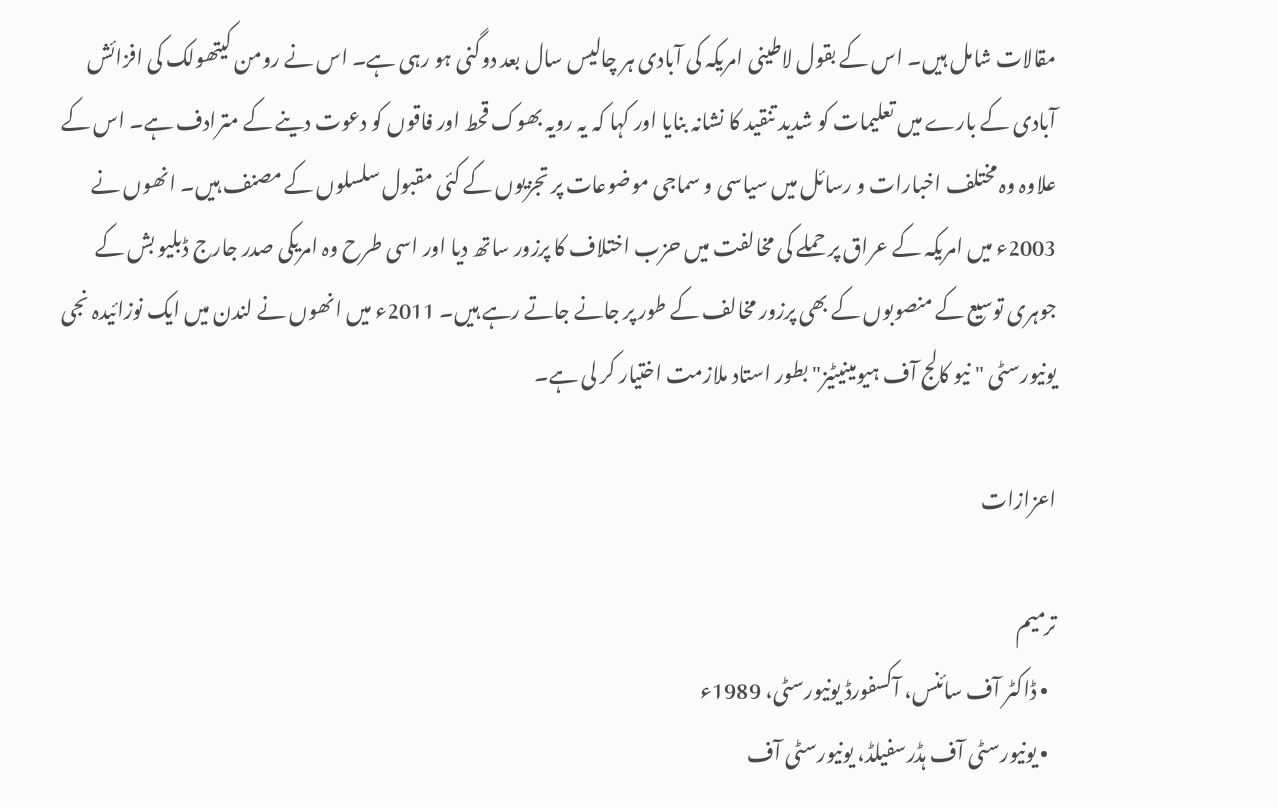مقالات شامل ہیں۔ اس کے بقول لاطینی امریکہ کی آبادی ہر چالیس سال بعد دوگنی ہو رہی ہے۔ اس نے رومن کیتھولک کی افزائش آبادی کے بارے میں تعلیمات کو شدید تنقید کا نشانہ بنایا اور کہا کہ یہ رویہ بھوک قحط اور فاقوں کو دعوت دینے کے مترادف ہے۔ اس کے علاوہ وہ مختلف اخبارات و رسائل میں سیاسی و سماجی موضوعات پر تجزیوں کے کئی مقبول سلسلوں کے مصنف ہیں۔ انھوں نے 2003ء میں امریکہ کے عراق پر حملے کی مخالفت میں حزب اختلاف کا پرزور ساتھ دیا اور اسی طرح وہ امریکی صدر جارج ڈبلیو بش کے جوہری توسیع کے منصوبوں کے بھی پرزور مخالف کے طور پر جانے جاتے رہے ہیں۔ 2011ء میں انھوں نے لندن میں ایک نوزائیدہ نجی یونیورسٹی "نیو کالج آف ہیومینیٹیز" بطور استاد ملازمت اختیار کر لی ہے۔

اعزازات

ترمیم
  • ڈاکٹر آف سائنس، آکسفورڈ یونیورسٹی، 1989ء
  • یونیورسٹی آف ہڈرسفیلڈ، یونیورسٹی آف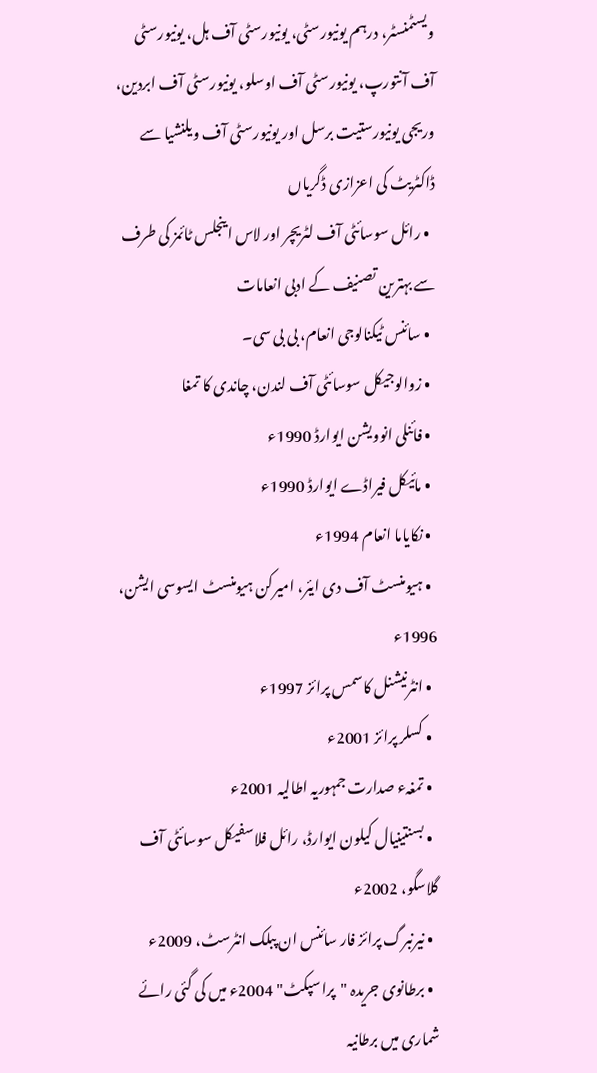ویسٹمنسٹر، درہم یونیورسٹی، یونیورسٹی آف ہل، یونیورسٹی آف آنتورپ، یونیورسٹی آف اوسلو، یونیورسٹی آف ابردین، وریجی یونیورستیت برسل اور یونیورسٹی آف ویلنشیا سے ڈاکٹریٹ کی اعزازی ڈگریاں
  • رائل سوسائٹی آف لٹریچر اور لاس اینجلس ٹائمز کی طرف سے بہترین تصنیف کے ادبی انعامات
  • سائنس ٹیکنالوجی انعام، بی بی سی۔
  • زوالوجیکل سوسائٹی آف لندن، چاندی کا تمغا
  • فائنلی انوویشن ایوارڈ 1990ء
  • مائیکل فیراڈے ایوارڈ 1990ء
  • نکایاما انعام 1994ء
  • ہیومنسٹ آف دی ایئر، امیرکن ہیومنسٹ ایسوسی ایشن، 1996ء
  • انٹرنیشنل کاسمس پرائز 1997ء
  • کسلر پرائز 2001ء
  • تمغہء صدارت جمہوریہ اطالیہ 2001ء
  • بسنتینیال کیلون ایوارڈ، رائل فلاسفیکل سوسائٹی آف گلاسگو، 2002ء
  • نیرنبرگ پرائز فار سائنس ان پبلک انٹرسٹ، 2009ء
  • برطانوی جریدہ "پراسپکٹ" 2004ء میں کی گئی رائے شماری میں برطانیہ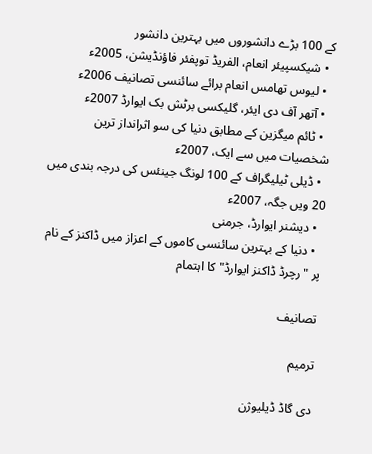کے 100 بڑے دانشوروں میں بہترین دانشور
  • شیکسپیئر انعام، الفریڈ توپفئر فاؤنڈیشن، 2005ء
  • لیوس تھامس انعام برائے سائنسی تصانیف 2006ء
  • آتھر آف دی ایئر، گلیکسی برٹش بک ایوارڈ 2007ء
  • ٹائم میگزین کے مطابق دنیا کی سو اثرانداز ترین شخصیات میں سے ایک، 2007ء
  • ڈیلی ٹیلیگراف کے 100 لونگ جینئس کی درجہ بندی میں 20 ویں جگہ، 2007ء
  • دیشنر ایوارڈ، جرمنی
  • دنیا کے بہترین سائنسی کاموں کے اعزاز میں ڈاکنز کے نام پر "رچرڈ ڈاکنز ایوارڈ" کا اہتمام

تصانیف

ترمیم

دی گاڈ ڈیلیوژن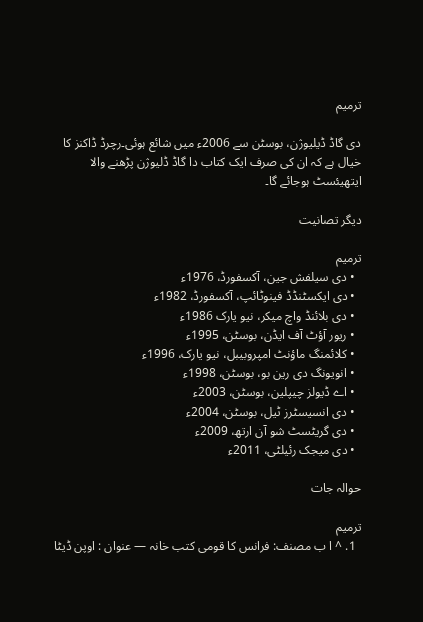ترمیم

دی گاڈ ڈیلیوژن، بوسٹن سے 2006ء میں شائع ہوئی۔رچرڈ ڈاکنز کا خیال ہے کہ ان کی صرف ایک کتاب دا گاڈ ڈلیوژن پڑھنے والا ایتھیئسٹ ہوجائے گا۔

دیگر تصانیت

ترمیم
  • دی سیلفش جین، آکسفورڈ، 1976ء
  • دی ایکسٹنڈڈ فینوٹائپ، آکسفورڈ، 1982ء
  • دی بلائنڈ واچ میکر، نیو یارک 1986ء
  • ریور آؤٹ آف ایڈن، بوسٹن، 1995ء
  • کلائمنگ ماؤنٹ امپروبیبل، نیو یارک، 1996ء
  • انویونگ دی رین بو، بوسٹن، 1998ء
  • اے ڈیولز چیپلین، بوسٹن، 2003ء
  • دی انسیسٹرز ٹیل، بوسٹن، 2004ء
  • دی گریٹسٹ شو آن ارتھ، 2009ء
  • دی میجک رئیلٹی، 2011ء

حوالہ جات

ترمیم
  1. ^ ا ب مصنف: فرانس کا قومی کتب خانہ — عنوان : اوپن ڈیٹا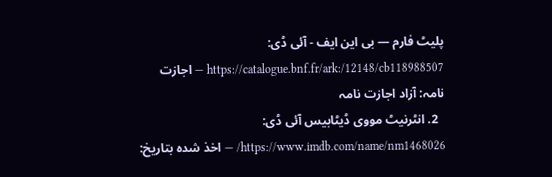پلیٹ فارم — بی این ایف - آئی ڈی: https://catalogue.bnf.fr/ark:/12148/cb118988507 — اجازت نامہ: آزاد اجازت نامہ
  2. انٹرنیٹ مووی ڈیٹابیس آئی ڈی: https://www.imdb.com/name/nm1468026/ — اخذ شدہ بتاریخ: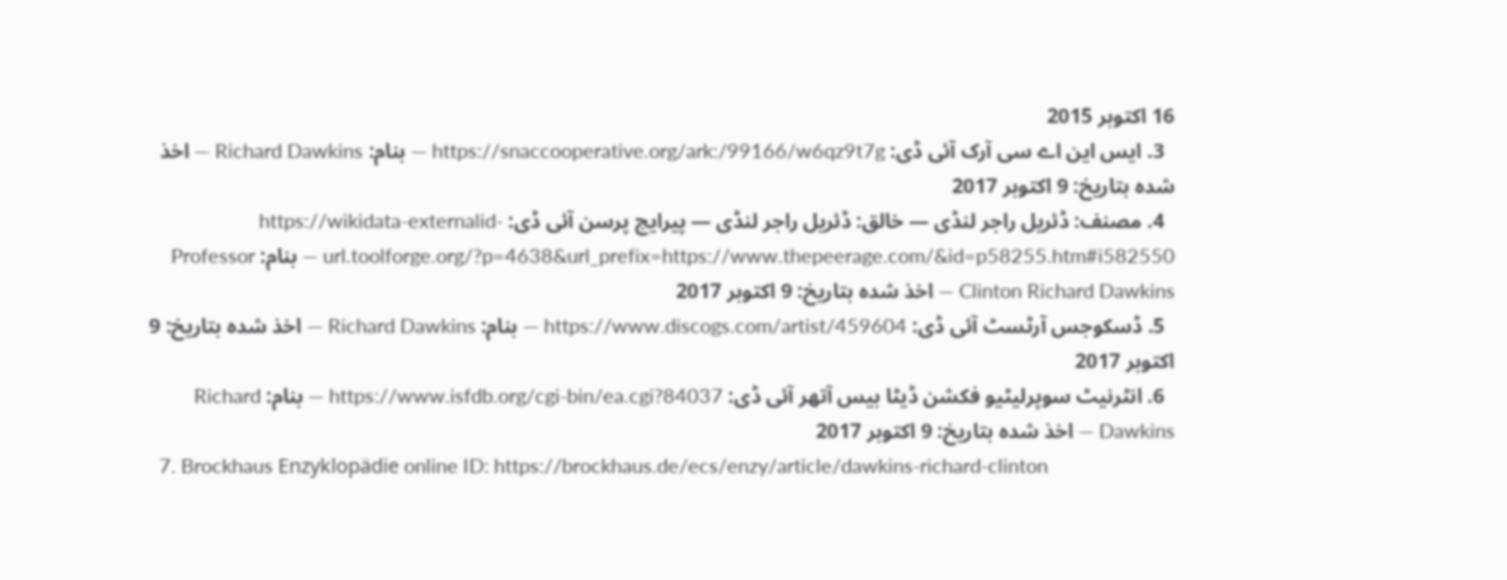16 اکتوبر 2015
  3. ایس این اے سی آرک آئی ڈی: https://snaccooperative.org/ark:/99166/w6qz9t7g — بنام: Richard Dawkins — اخذ شدہ بتاریخ: 9 اکتوبر 2017
  4. مصنف: ڈئریل راجر لنڈی — خالق: ڈئریل راجر لنڈی — پیرایج پرسن آئی ڈی: https://wikidata-externalid-url.toolforge.org/?p=4638&url_prefix=https://www.thepeerage.com/&id=p58255.htm#i582550 — بنام: Professor Clinton Richard Dawkins — اخذ شدہ بتاریخ: 9 اکتوبر 2017
  5. ڈسکوجس آرٹسٹ آئی ڈی: https://www.discogs.com/artist/459604 — بنام: Richard Dawkins — اخذ شدہ بتاریخ: 9 اکتوبر 2017
  6. انٹرنیٹ سوپرلیٹیو فکشن ڈیٹا بیس آتھر آئی ڈی: https://www.isfdb.org/cgi-bin/ea.cgi?84037 — بنام: Richard Dawkins — اخذ شدہ بتاریخ: 9 اکتوبر 2017
  7. Brockhaus Enzyklopädie online ID: https://brockhaus.de/ecs/enzy/article/dawkins-richard-clinton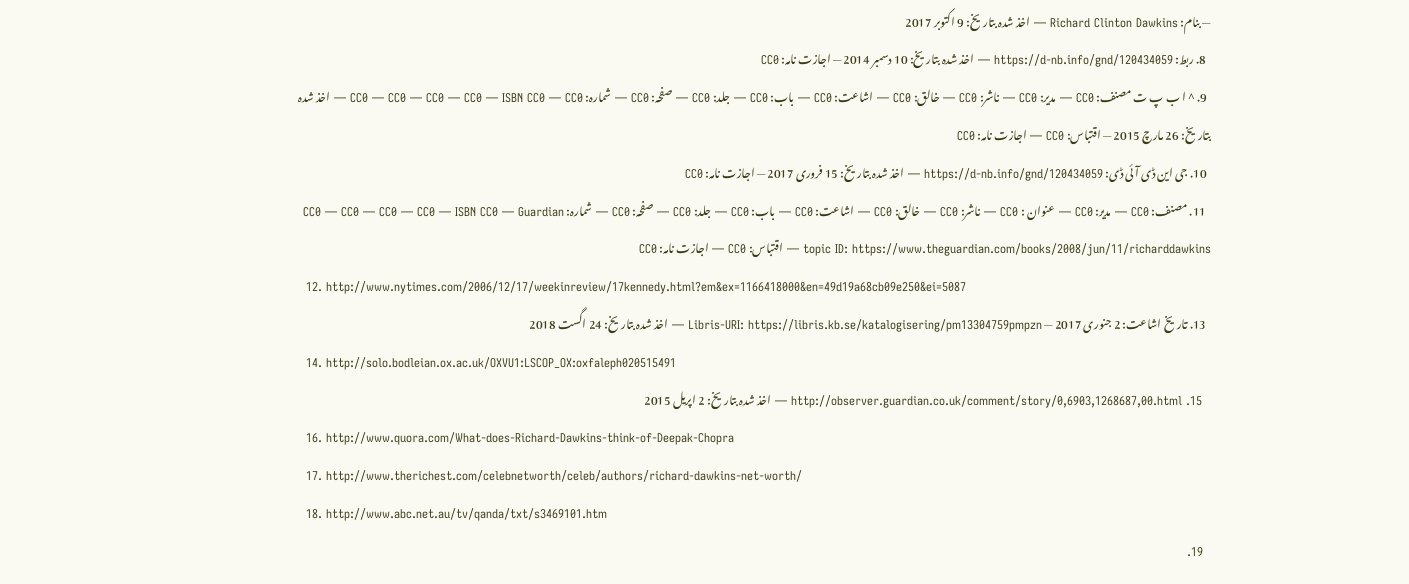— بنام: Richard Clinton Dawkins — اخذ شدہ بتاریخ: 9 اکتوبر 2017
  8. ربط: https://d-nb.info/gnd/120434059 — اخذ شدہ بتاریخ: 10 دسمبر 2014 — اجازت نامہ: CC0
  9. ^ ا ب پ ت مصنف: CC0 — مدیر: CC0 — ناشر: CC0 — خالق: CC0 — اشاعت: CC0 — باب: CC0 — جلد: CC0 — صفحہ: CC0 — شمارہ: CC0 — CC0 — CC0 — CC0 — ISBN CC0 — CC0 — اخذ شدہ بتاریخ: 26 مارچ 2015 — اقتباس: CC0 — اجازت نامہ: CC0
  10. جی این ڈی آئی ڈی: https://d-nb.info/gnd/120434059 — اخذ شدہ بتاریخ: 15 فروری 2017 — اجازت نامہ: CC0
  11. مصنف: CC0 — مدیر: CC0 — عنوان : CC0 — ناشر: CC0 — خالق: CC0 — اشاعت: CC0 — باب: CC0 — جلد: CC0 — صفحہ: CC0 — شمارہ: CC0 — CC0 — CC0 — CC0 — ISBN CC0 — Guardian topic ID: https://www.theguardian.com/books/2008/jun/11/richarddawkins — اقتباس: CC0 — اجازت نامہ: CC0
  12. http://www.nytimes.com/2006/12/17/weekinreview/17kennedy.html?em&ex=1166418000&en=49d19a68cb09e250&ei=5087
  13. تاریخ اشاعت: 2 جنوری 2017 — Libris-URI: https://libris.kb.se/katalogisering/pm13304759pmpzn — اخذ شدہ بتاریخ: 24 اگست 2018
  14. http://solo.bodleian.ox.ac.uk/OXVU1:LSCOP_OX:oxfaleph020515491
  15. http://observer.guardian.co.uk/comment/story/0,6903,1268687,00.html — اخذ شدہ بتاریخ: 2 اپریل 2015
  16. http://www.quora.com/What-does-Richard-Dawkins-think-of-Deepak-Chopra
  17. http://www.therichest.com/celebnetworth/celeb/authors/richard-dawkins-net-worth/
  18. http://www.abc.net.au/tv/qanda/txt/s3469101.htm
  19.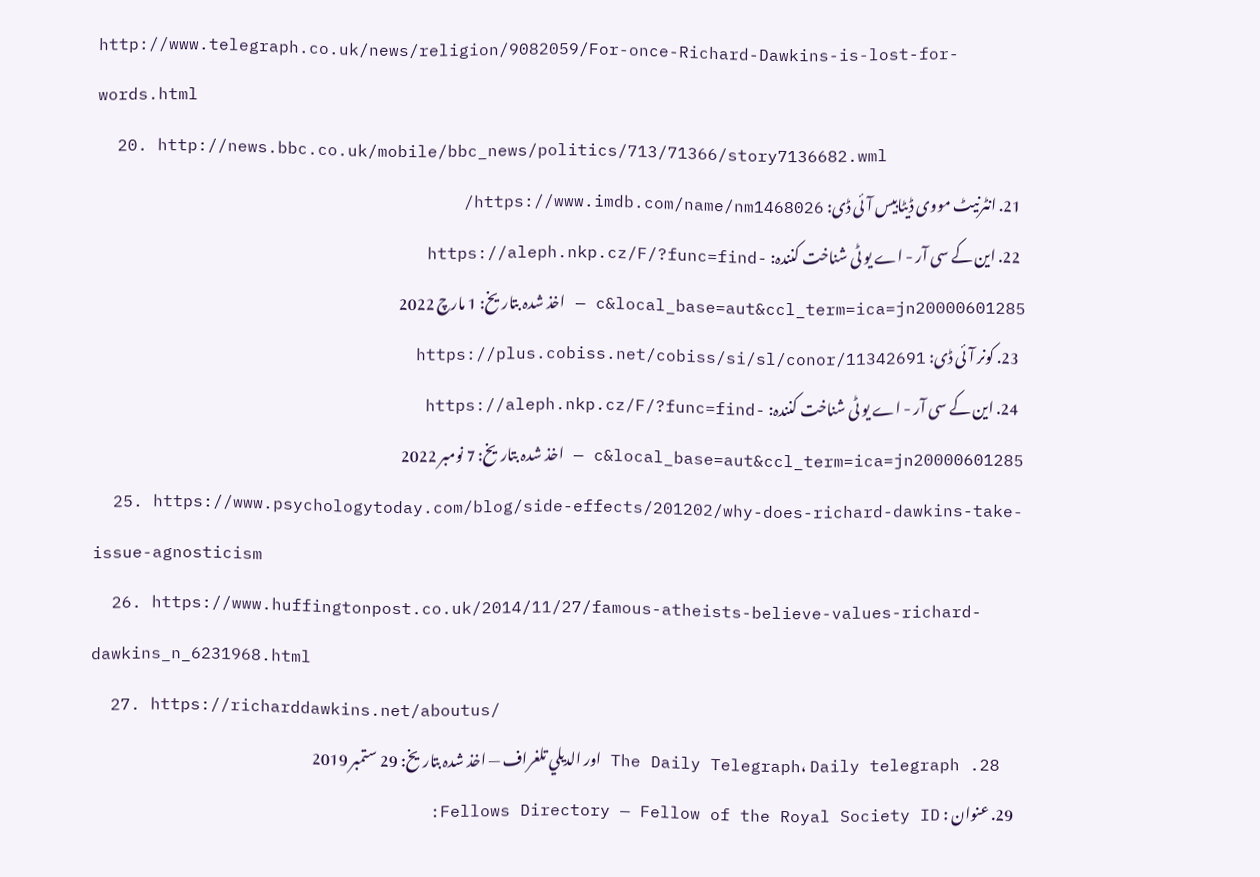http://www.telegraph.co.uk/news/religion/9082059/For-once-Richard-Dawkins-is-lost-for-words.html
  20. http://news.bbc.co.uk/mobile/bbc_news/politics/713/71366/story7136682.wml
  21. انٹرنیٹ مووی ڈیٹابیس آئی ڈی: https://www.imdb.com/name/nm1468026/
  22. این کے سی آر - اے یو ٹی شناخت کنندہ: https://aleph.nkp.cz/F/?func=find-c&local_base=aut&ccl_term=ica=jn20000601285 — اخذ شدہ بتاریخ: 1 مارچ 2022
  23. کونر آئی ڈی: https://plus.cobiss.net/cobiss/si/sl/conor/11342691
  24. این کے سی آر - اے یو ٹی شناخت کنندہ: https://aleph.nkp.cz/F/?func=find-c&local_base=aut&ccl_term=ica=jn20000601285 — اخذ شدہ بتاریخ: 7 نومبر 2022
  25. https://www.psychologytoday.com/blog/side-effects/201202/why-does-richard-dawkins-take-issue-agnosticism
  26. https://www.huffingtonpost.co.uk/2014/11/27/famous-atheists-believe-values-richard-dawkins_n_6231968.html
  27. https://richarddawkins.net/aboutus/
  28. The Daily Telegraph، Daily telegraph اور الديلي تلغراف — اخذ شدہ بتاریخ: 29 ستمبر 2019
  29. عنوان : Fellows Directory — Fellow of the Royal Society ID: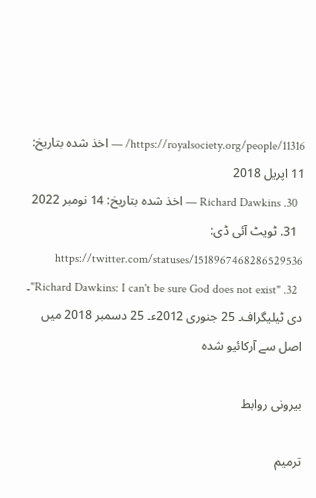https://royalsociety.org/people/11316/ — اخذ شدہ بتاریخ: 11 اپریل 2018
  30. Richard Dawkins — اخذ شدہ بتاریخ: 14 نومبر 2022
  31. ٹویٹ آئی ڈی: https://twitter.com/statuses/1518967468286529536
  32. "Richard Dawkins: I can't be sure God does not exist"۔ دی ٹیلیگراف۔ 25 جنوری 2012ء۔ 25 دسمبر 2018 میں اصل سے آرکائیو شدہ

بیرونی روابط

ترمیم